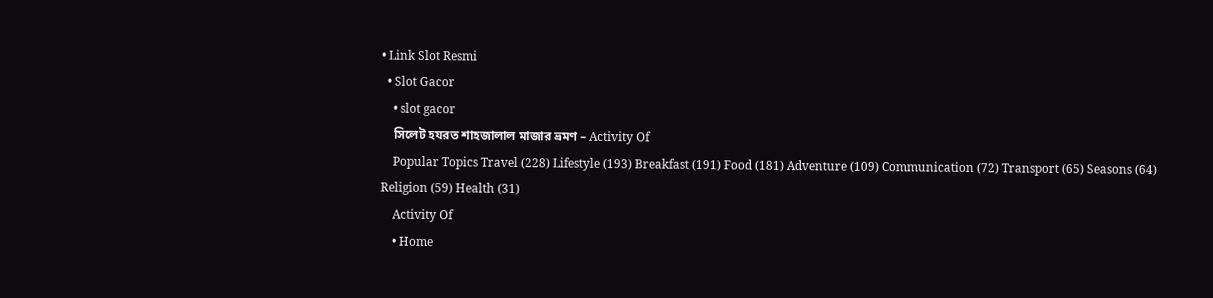• Link Slot Resmi
  • Slot Gacor
    • slot gacor
    সিলেট হযরত শাহজালাল মাজার ভ্রমণ – Activity Of
    Popular Topics Travel (228) Lifestyle (193) Breakfast (191) Food (181) Adventure (109) Communication (72) Transport (65) Seasons (64) Religion (59) Health (31)
    Activity Of
    • Home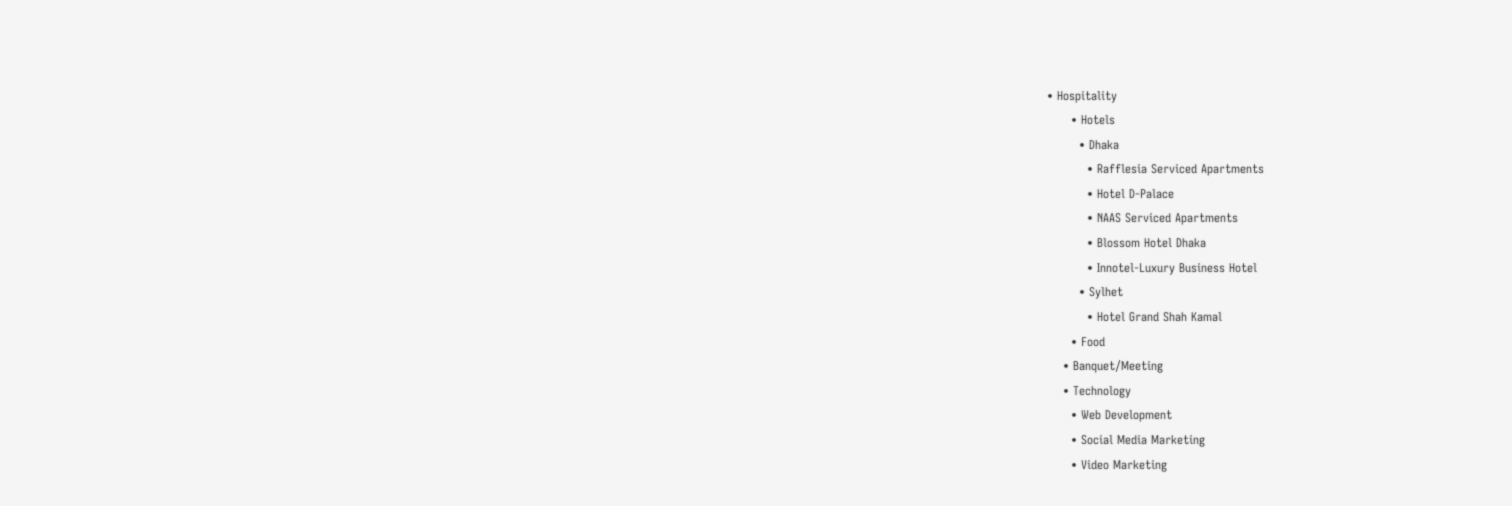• Hospitality
      • Hotels
        • Dhaka
          • Rafflesia Serviced Apartments
          • Hotel D-Palace
          • NAAS Serviced Apartments
          • Blossom Hotel Dhaka
          • Innotel-Luxury Business Hotel
        • Sylhet
          • Hotel Grand Shah Kamal
      • Food
    • Banquet/Meeting
    • Technology
      • Web Development
      • Social Media Marketing
      • Video Marketing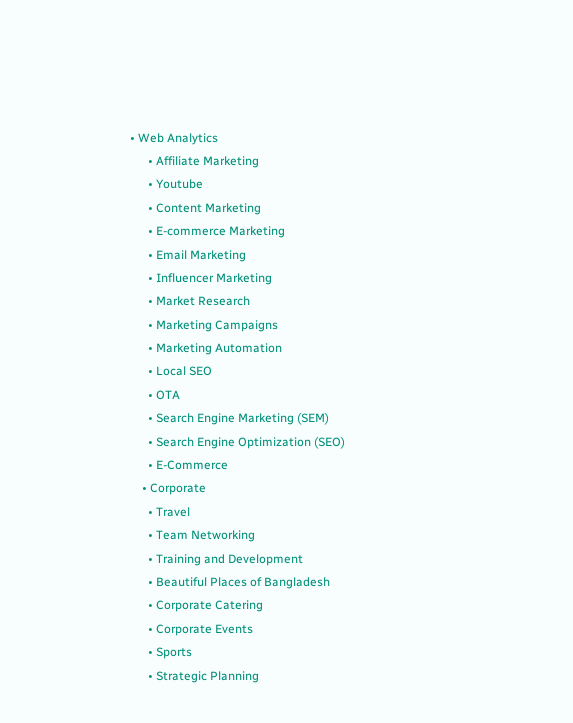• Web Analytics
      • Affiliate Marketing
      • Youtube
      • Content Marketing
      • E-commerce Marketing
      • Email Marketing
      • Influencer Marketing
      • Market Research
      • Marketing Campaigns
      • Marketing Automation
      • Local SEO
      • OTA
      • Search Engine Marketing (SEM)
      • Search Engine Optimization (SEO)
      • E-Commerce
    • Corporate
      • Travel
      • Team Networking
      • Training and Development
      • Beautiful Places of Bangladesh
      • Corporate Catering
      • Corporate Events
      • Sports
      • Strategic Planning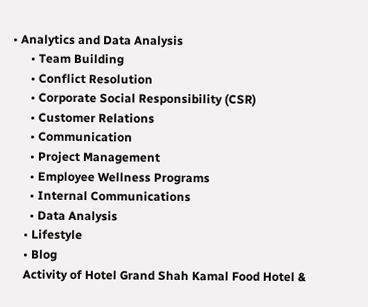• Analytics and Data Analysis
      • Team Building
      • Conflict Resolution
      • Corporate Social Responsibility (CSR)
      • Customer Relations
      • Communication
      • Project Management
      • Employee Wellness Programs
      • Internal Communications
      • Data Analysis
    • Lifestyle
    • Blog
    Activity of Hotel Grand Shah Kamal Food Hotel &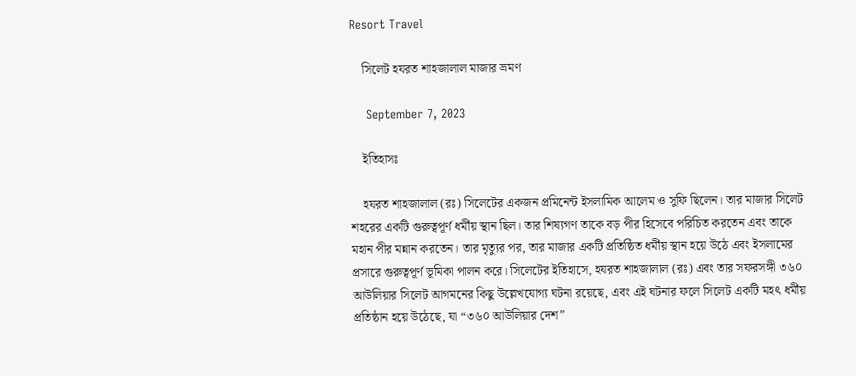Resort Travel

    সিলেট হযরত শাহজালাল মাজার ভ্রমণ

    September 7, 2023

    ইতিহাসঃ

    হযরত শাহজালাল (রঃ) সিলেটের একজন প্রমিনেন্ট ইসলামিক আলেম ও সুফি ছিলেন। তার মাজার সিলেট শহরের একটি গুরুত্বপূর্ণ ধর্মীয় স্থান ছিল। তার শিষ্যগণ তাকে বড় পীর হিসেবে পরিচিত করতেন এবং তাকে মহান পীর মন্নান করতেন। তার মৃত্যুর পর, তার মাজার একটি প্রতিষ্ঠিত ধর্মীয় স্থান হয়ে উঠে এবং ইসলামের প্রসারে গুরুত্বপূর্ণ ভূমিকা পালন করে। সিলেটের ইতিহাসে, হযরত শাহজালাল (রঃ) এবং তার সফরসঙ্গী ৩৬০ আউলিয়ার সিলেট আগমনের কিছু উল্লেখযোগ্য ঘটনা রয়েছে, এবং এই ঘটনার ফলে সিলেট একটি মহৎ ধর্মীয় প্রতিষ্ঠান হয়ে উঠেছে, যা “৩৬০ আউলিয়ার দেশ”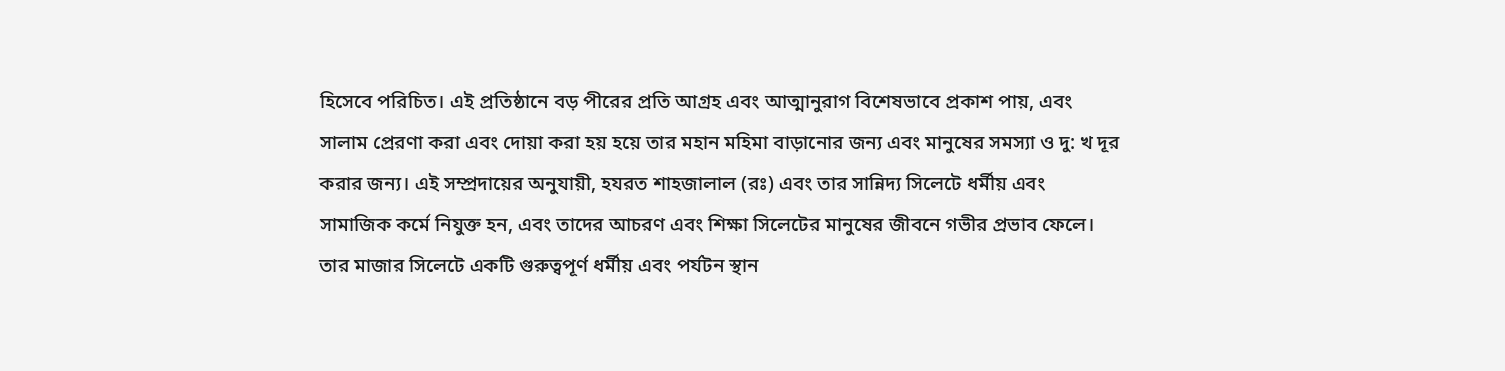হিসেবে পরিচিত। এই প্রতিষ্ঠানে বড় পীরের প্রতি আগ্রহ এবং আত্মানুরাগ বিশেষভাবে প্রকাশ পায়, এবং সালাম প্রেরণা করা এবং দোয়া করা হয় হয়ে তার মহান মহিমা বাড়ানোর জন্য এবং মানুষের সমস্যা ও দু: খ দূর করার জন্য। এই সম্প্রদায়ের অনুযায়ী, হযরত শাহজালাল (রঃ) এবং তার সান্নিদ্য সিলেটে ধর্মীয় এবং সামাজিক কর্মে নিযুক্ত হন, এবং তাদের আচরণ এবং শিক্ষা সিলেটের মানুষের জীবনে গভীর প্রভাব ফেলে। তার মাজার সিলেটে একটি গুরুত্বপূর্ণ ধর্মীয় এবং পর্যটন স্থান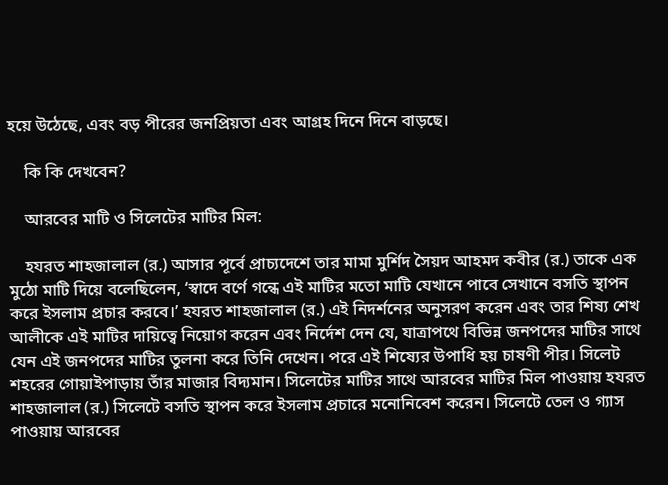হয়ে উঠেছে, এবং বড় পীরের জনপ্রিয়তা এবং আগ্রহ দিনে দিনে বাড়ছে।

    কি কি দেখবেন?

    আরবের মাটি ও সিলেটের মাটির মিল:

    হযরত শাহজালাল (র.) আসার পূর্বে প্রাচ্যদেশে তার মামা মুর্শিদ সৈয়দ আহমদ কবীর (র.) তাকে এক মুঠো মাটি দিয়ে বলেছিলেন, ‘স্বাদে বর্ণে গন্ধে এই মাটির মতো মাটি যেখানে পাবে সেখানে বসতি স্থাপন করে ইসলাম প্রচার করবে।’ হযরত শাহজালাল (র.) এই নিদর্শনের অনুসরণ করেন এবং তার শিষ্য শেখ আলীকে এই মাটির দায়িত্বে নিয়োগ করেন এবং নির্দেশ দেন যে, যাত্রাপথে বিভিন্ন জনপদের মাটির সাথে যেন এই জনপদের মাটির তুলনা করে তিনি দেখেন। পরে এই শিষ্যের উপাধি হয় চাষণী পীর। সিলেট শহরের গোয়াইপাড়ায় তাঁর মাজার বিদ্যমান। সিলেটের মাটির সাথে আরবের মাটির মিল পাওয়ায় হযরত শাহজালাল (র.) সিলেটে বসতি স্থাপন করে ইসলাম প্রচারে মনোনিবেশ করেন। সিলেটে তেল ও গ্যাস পাওয়ায় আরবের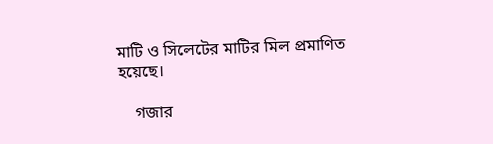মাটি ও সিলেটের মাটির মিল প্রমাণিত হয়েছে।

    গজার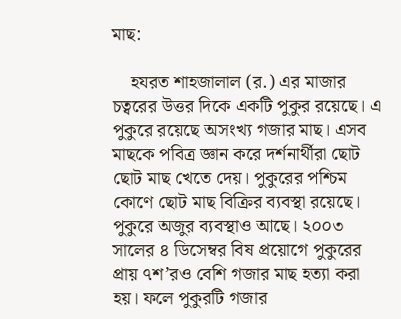মাছ:

    হযরত শাহজালাল (র.) এর মাজার চত্বরের উত্তর দিকে একটি পুকুর রয়েছে। এ পুকুরে রয়েছে অসংখ্য গজার মাছ। এসব মাছকে পবিত্র জ্ঞান করে দর্শনার্থীরা ছোট ছোট মাছ খেতে দেয়। পুকুরের পশ্চিম কোণে ছোট মাছ বিক্রির ব্যবস্থা রয়েছে। পুকুরে অজুর ব্যবস্থাও আছে। ২০০৩ সালের ৪ ডিসেম্বর বিষ প্রয়োগে পুকুরের প্রায় ৭শ’রও বেশি গজার মাছ হত্যা করা হয়। ফলে পুকুরটি গজার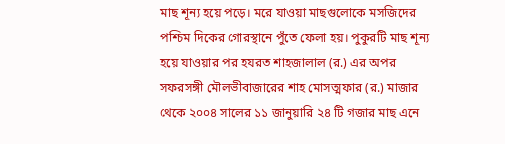মাছ শূন্য হয়ে পড়ে। মরে যাওয়া মাছগুলোকে মসজিদের পশ্চিম দিকের গোরস্থানে পুঁতে ফেলা হয়। পুকুরটি মাছ শূন্য হয়ে যাওয়ার পর হযরত শাহজালাল (র.) এর অপর সফরসঙ্গী মৌলভীবাজারের শাহ মোসত্মফার (র.) মাজার থেকে ২০০৪ সালের ১১ জানুয়ারি ২৪ টি গজার মাছ এনে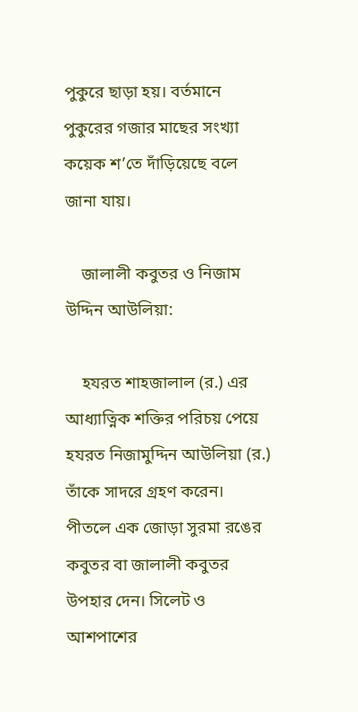পুকুরে ছাড়া হয়। বর্তমানে পুকুরের গজার মাছের সংখ্যা কয়েক শ’তে দাঁড়িয়েছে বলে জানা যায়।

    জালালী কবুতর ও নিজাম উদ্দিন আউলিয়া:

    হযরত শাহজালাল (র.) এর আধ্যাত্নিক শক্তির পরিচয় পেয়ে হযরত নিজামুদ্দিন আউলিয়া (র.) তাঁকে সাদরে গ্রহণ করেন। পীতলে এক জোড়া সুরমা রঙের কবুতর বা জালালী কবুতর উপহার দেন। সিলেট ও আশপাশের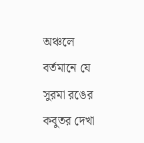অঞ্চলে বর্তমানে যে সুরমা রঙের কবুতর দেখা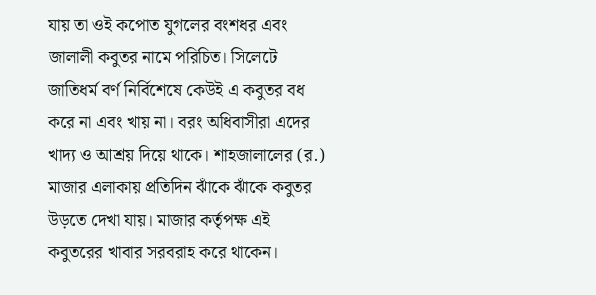যায় তা ওই কপোত যুগলের বংশধর এবং জালালী কবুতর নামে পরিচিত। সিলেটে জাতিধর্ম বর্ণ নির্বিশেষে কেউই এ কবুতর বধ করে না এবং খায় না। বরং অধিবাসীরা এদের খাদ্য ও আশ্রয় দিয়ে থাকে। শাহজালালের (র.) মাজার এলাকায় প্রতিদিন ঝাঁকে ঝাঁকে কবুতর উড়তে দেখা যায়। মাজার কর্তৃপক্ষ এই কবুতরের খাবার সরবরাহ করে থাকেন।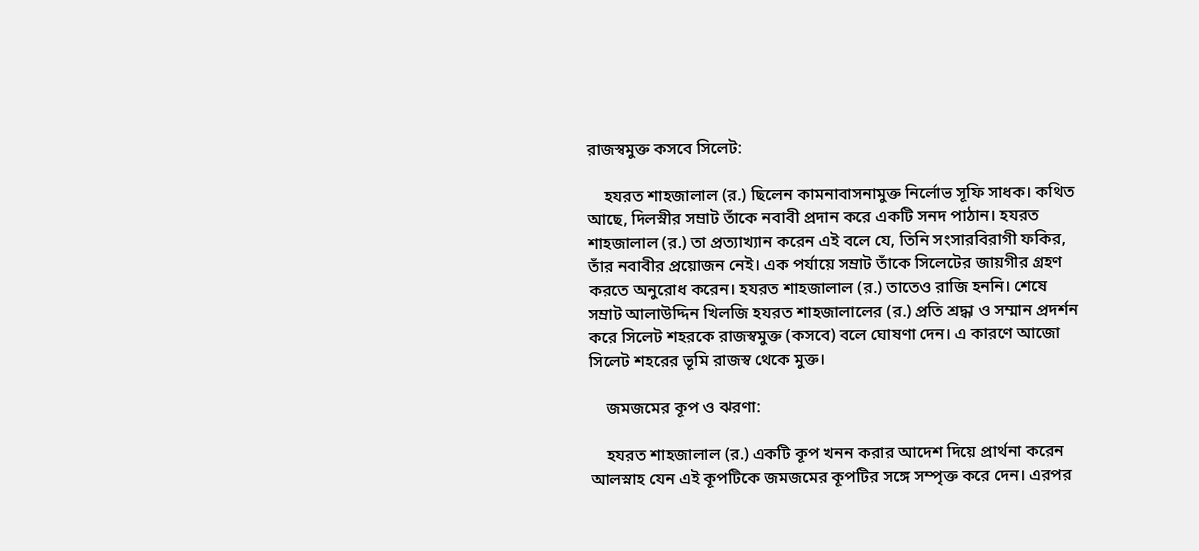রাজস্বমুক্ত কসবে সিলেট:

    হযরত শাহজালাল (র.) ছিলেন কামনাবাসনামুক্ত নির্লোভ সূফি সাধক। কথিত আছে, দিলস্নীর সম্রাট তাঁকে নবাবী প্রদান করে একটি সনদ পাঠান। হযরত শাহজালাল (র.) তা প্রত্যাখ্যান করেন এই বলে যে, তিনি সংসারবিরাগী ফকির, তাঁর নবাবীর প্রয়োজন নেই। এক পর্যায়ে সম্রাট তাঁকে সিলেটের জায়গীর গ্রহণ করতে অনুরোধ করেন। হযরত শাহজালাল (র.) তাতেও রাজি হননি। শেষে সম্রাট আলাউদ্দিন খিলজি হযরত শাহজালালের (র.) প্রতি শ্রদ্ধা ও সম্মান প্রদর্শন করে সিলেট শহরকে রাজস্বমুক্ত (কসবে) বলে ঘোষণা দেন। এ কারণে আজো সিলেট শহরের ভূমি রাজস্ব থেকে মুক্ত।

    জমজমের কূপ ও ঝরণা:

    হযরত শাহজালাল (র.) একটি কূপ খনন করার আদেশ দিয়ে প্রার্থনা করেন আলস্নাহ যেন এই কূপটিকে জমজমের কূপটির সঙ্গে সম্পৃক্ত করে দেন। এরপর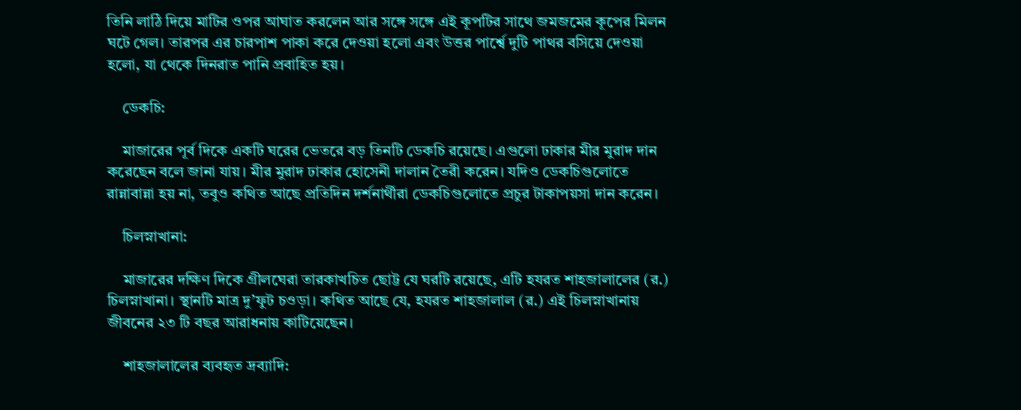তিনি লাঠি দিয়ে মাটির ওপর আঘাত করলেন আর সঙ্গে সঙ্গে এই কূপটির সাথে জমজমের কূপের মিলন ঘটে গেল। তারপর এর চারপাশ পাকা করে দেওয়া হলো এবং উত্তর পার্শ্বে দুটি পাথর বসিয়ে দেওয়া হলো, যা থেকে দিনরাত পানি প্রবাহিত হয়।

    ডেকচি:

    মাজারের পূর্ব দিকে একটি ঘরের ভেতরে বড় তিনটি ডেকচি রয়েছে। এগুলো ঢাকার মীর মুরাদ দান করেছেন বলে জানা যায়। মীর মুরাদ ঢাকার হোসেনী দালান তৈরী করেন। যদিও ডেকচিগুলোতে রান্নাবান্না হয় না, তবুও কথিত আছে প্রতিদিন দর্শনার্থীরা ডেকচিগুলোতে প্রচুর টাকাপয়সা দান করেন।

    চিলস্নাখানা:

    মাজারের দক্ষিণ দিকে গ্রীলঘেরা তারকাখচিত ছোট্ট যে ঘরটি রয়েছে, এটি হযরত শাহজালালের (র.) চিলস্নাখানা। স্থানটি মাত্র দু’ফুট চওড়া। কথিত আছে যে, হযরত শাহজালাল (র.) এই চিলস্নাখানায় জীবনের ২৩ টি বছর আরাধনায় কাটিয়েছেন।

    শাহজালালের ব্যবহৃত দ্রব্যাদি: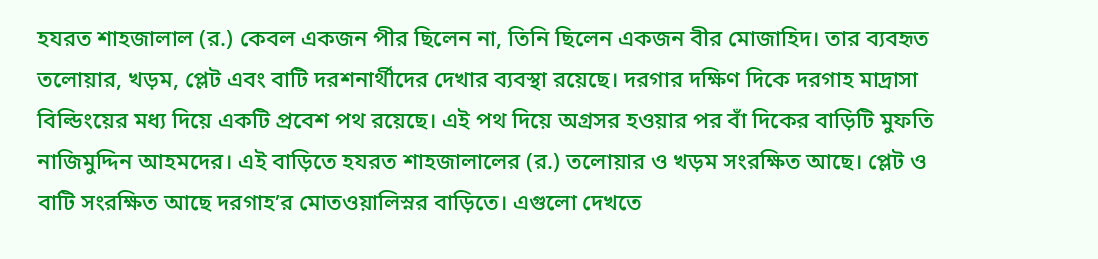হযরত শাহজালাল (র.) কেবল একজন পীর ছিলেন না, তিনি ছিলেন একজন বীর মোজাহিদ। তার ব্যবহৃত তলোয়ার, খড়ম, প্লেট এবং বাটি দরশনার্থীদের দেখার ব্যবস্থা রয়েছে। দরগার দক্ষিণ দিকে দরগাহ মাদ্রাসা বিল্ডিংয়ের মধ্য দিয়ে একটি প্রবেশ পথ রয়েছে। এই পথ দিয়ে অগ্রসর হওয়ার পর বাঁ দিকের বাড়িটি মুফতি নাজিমুদ্দিন আহমদের। এই বাড়িতে হযরত শাহজালালের (র.) তলোয়ার ও খড়ম সংরক্ষিত আছে। প্লেট ও বাটি সংরক্ষিত আছে দরগাহ’র মোতওয়ালিস্নর বাড়িতে। এগুলো দেখতে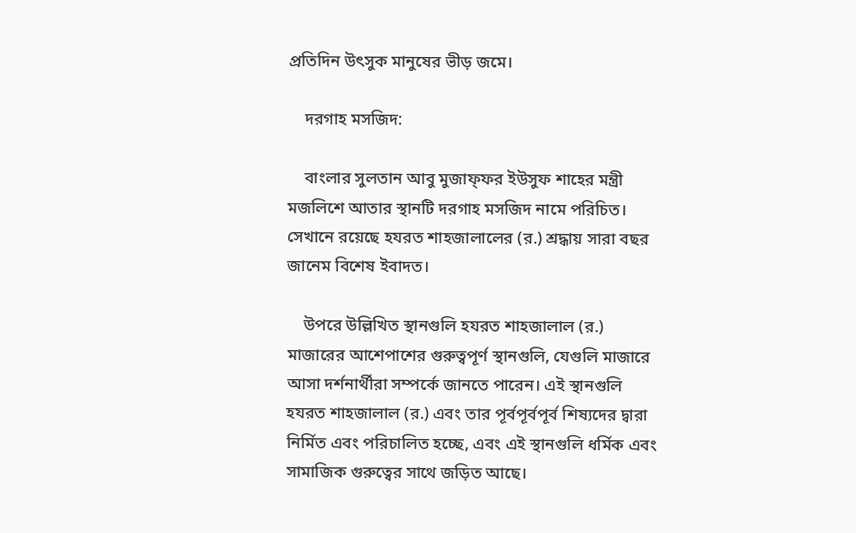প্রতিদিন উৎসুক মানুষের ভীড় জমে।

    দরগাহ মসজিদ:

    বাংলার সুলতান আবু মুজাফ্ফর ইউসুফ শাহের মন্ত্রী মজলিশে আতার স্থানটি দরগাহ মসজিদ নামে পরিচিত। সেখানে রয়েছে হযরত শাহজালালের (র.) শ্রদ্ধায় সারা বছর জানেম বিশেষ ইবাদত।

    উপরে উল্লিখিত স্থানগুলি হযরত শাহজালাল (র.) মাজারের আশেপাশের গুরুত্বপূর্ণ স্থানগুলি, যেগুলি মাজারে আসা দর্শনার্থীরা সম্পর্কে জানতে পারেন। এই স্থানগুলি হযরত শাহজালাল (র.) এবং তার পূর্বপূর্বপূর্ব শিষ্যদের দ্বারা নির্মিত এবং পরিচালিত হচ্ছে, এবং এই স্থানগুলি ধর্মিক এবং সামাজিক গুরুত্বের সাথে জড়িত আছে।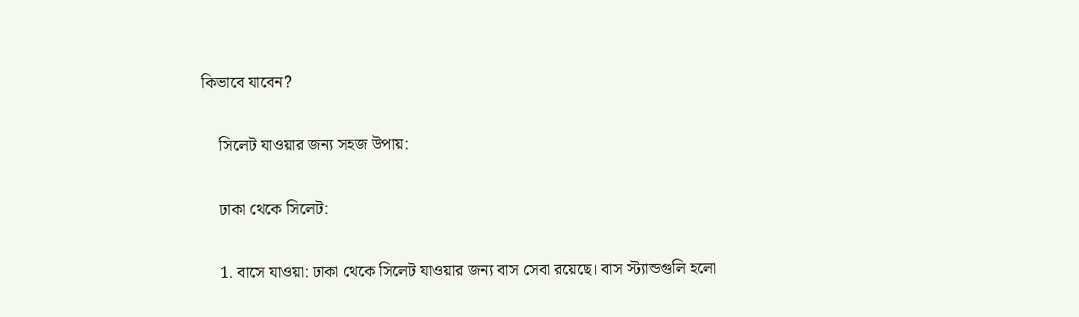কিভাবে যাবেন?

    সিলেট যাওয়ার জন্য সহজ উপায়:

    ঢাকা থেকে সিলেট:

    1. বাসে যাওয়া: ঢাকা থেকে সিলেট যাওয়ার জন্য বাস সেবা রয়েছে। বাস স্ট্যান্ডগুলি হলো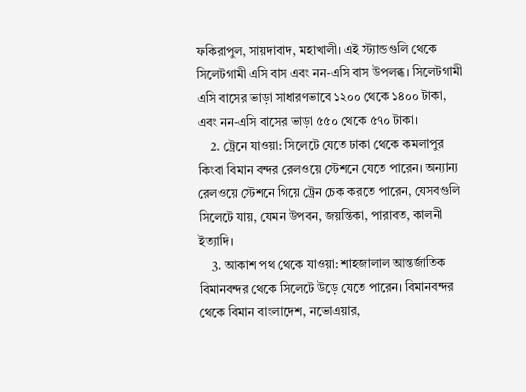ফকিরাপুল, সায়দাবাদ, মহাখালী। এই স্ট্যান্ডগুলি থেকে সিলেটগামী এসি বাস এবং নন-এসি বাস উপলব্ধ। সিলেটগামী এসি বাসের ভাড়া সাধারণভাবে ১২০০ থেকে ১৪০০ টাকা, এবং নন-এসি বাসের ভাড়া ৫৫০ থেকে ৫৭০ টাকা।
    2. ট্রেনে যাওয়া: সিলেটে যেতে ঢাকা থেকে কমলাপুর কিংবা বিমান বন্দর রেলওয়ে স্টেশনে যেতে পারেন। অন্যান্য রেলওয়ে স্টেশনে গিয়ে ট্রেন চেক করতে পারেন, যেসবগুলি সিলেটে যায়, যেমন উপবন, জয়ন্তিকা, পারাবত, কালনী ইত্যাদি।
    3. আকাশ পথ থেকে যাওয়া: শাহজালাল আন্তর্জাতিক বিমানবন্দর থেকে সিলেটে উড়ে যেতে পারেন। বিমানবন্দর থেকে বিমান বাংলাদেশ, নভোএয়ার,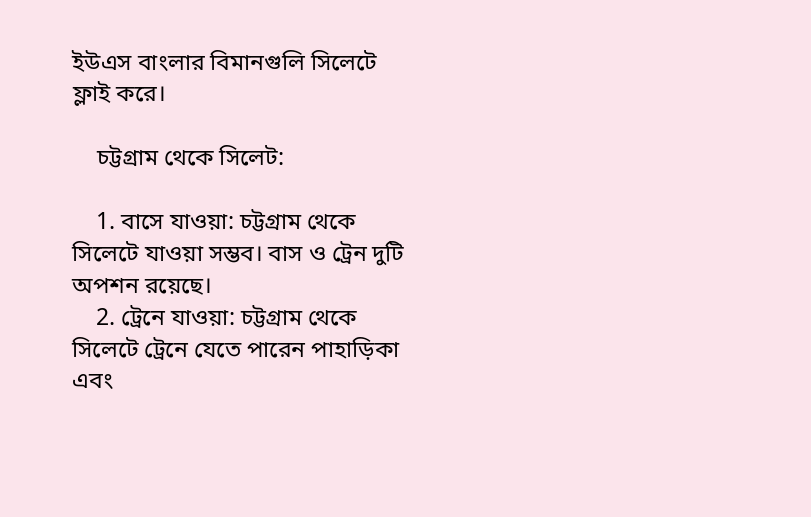ইউএস বাংলার বিমানগুলি সিলেটে ফ্লাই করে।

    চট্টগ্রাম থেকে সিলেট:

    1. বাসে যাওয়া: চট্টগ্রাম থেকে সিলেটে যাওয়া সম্ভব। বাস ও ট্রেন দুটি অপশন রয়েছে।
    2. ট্রেনে যাওয়া: চট্টগ্রাম থেকে সিলেটে ট্রেনে যেতে পারেন পাহাড়িকা এবং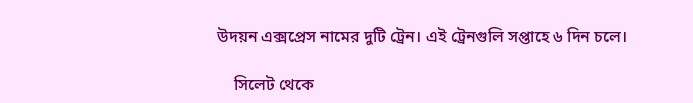উদয়ন এক্সপ্রেস নামের দুটি ট্রেন। এই ট্রেনগুলি সপ্তাহে ৬ দিন চলে।

    সিলেট থেকে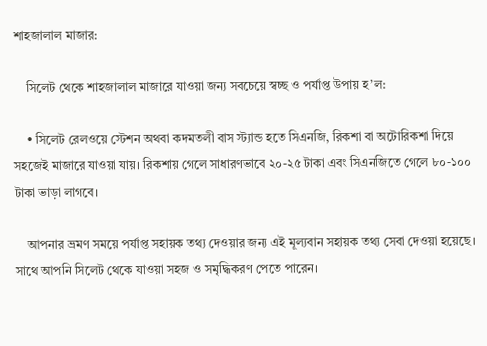শাহজালাল মাজার:

    সিলেট থেকে শাহজালাল মাজারে যাওয়া জন্য সবচেয়ে স্বচ্ছ ও পর্যাপ্ত উপায় হ’ল:

    • সিলেট রেলওয়ে স্টেশন অথবা কদমতলী বাস স্ট্যান্ড হতে সিএনজি, রিকশা বা অটোরিকশা দিয়ে সহজেই মাজারে যাওয়া যায়। রিকশায় গেলে সাধারণভাবে ২০-২৫ টাকা এবং সিএনজিতে গেলে ৮০-১০০ টাকা ভাড়া লাগবে।

    আপনার ভ্রমণ সময়ে পর্যাপ্ত সহায়ক তথ্য দেওয়ার জন্য এই মূল্যবান সহায়ক তথ্য সেবা দেওয়া হয়েছে। সাথে আপনি সিলেট থেকে যাওয়া সহজ ও সমৃদ্ধিকরণ পেতে পারেন।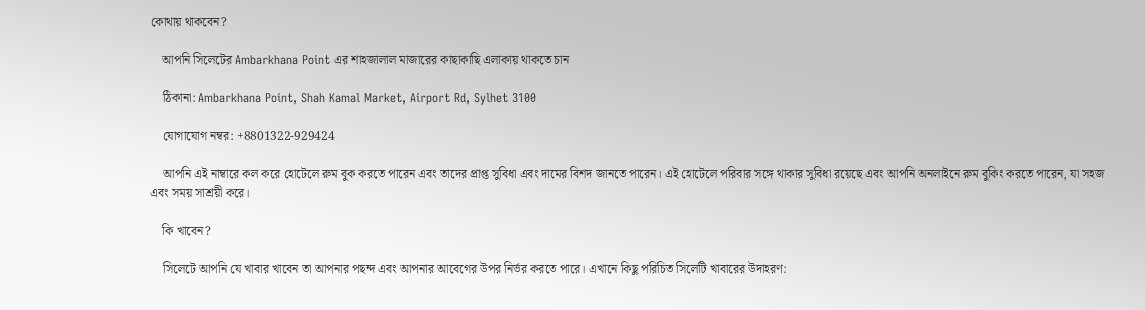কোথায় থাকবেন?

    আপনি সিলেটের Ambarkhana Point এর শাহজালাল মাজারের কাছাকাছি এলাকায় থাকতে চান

    ঠিকানা: Ambarkhana Point, Shah Kamal Market, Airport Rd, Sylhet 3100

    যোগাযোগ নম্বর: +8801322-929424

    আপনি এই নাম্বারে কল করে হোটেলে রুম বুক করতে পারেন এবং তাদের প্রাপ্ত সুবিধা এবং দামের বিশদ জানতে পারেন। এই হোটেলে পরিবার সঙ্গে থাকার সুবিধা রয়েছে এবং আপনি অনলাইনে রুম বুকিং করতে পারেন, যা সহজ এবং সময় সাশ্রয়ী করে।

    কি খাবেন?

    সিলেটে আপনি যে খাবার খাবেন তা আপনার পছন্দ এবং আপনার আবেগের উপর নির্ভর করতে পারে। এখানে কিছু পরিচিত সিলেটি খাবারের উদাহরণ: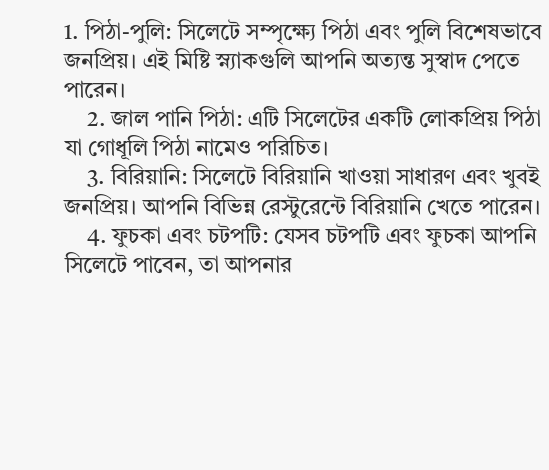1. পিঠা-পুলি: সিলেটে সম্পৃক্ষ্যে পিঠা এবং পুলি বিশেষভাবে জনপ্রিয়। এই মিষ্টি স্ন্যাকগুলি আপনি অত্যন্ত সুস্বাদ পেতে পারেন।
    2. জাল পানি পিঠা: এটি সিলেটের একটি লোকপ্রিয় পিঠা যা গোধূলি পিঠা নামেও পরিচিত।
    3. বিরিয়ানি: সিলেটে বিরিয়ানি খাওয়া সাধারণ এবং খুবই জনপ্রিয়। আপনি বিভিন্ন রেস্টুরেন্টে বিরিয়ানি খেতে পারেন।
    4. ফুচকা এবং চটপটি: যেসব চটপটি এবং ফুচকা আপনি সিলেটে পাবেন, তা আপনার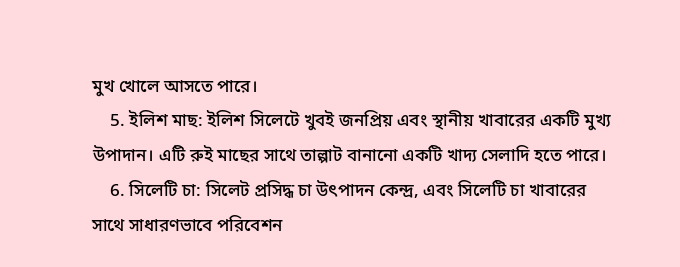মুখ খোলে আসতে পারে।
    5. ইলিশ মাছ: ইলিশ সিলেটে খুবই জনপ্রিয় এবং স্থানীয় খাবারের একটি মুখ্য উপাদান। এটি রুই মাছের সাথে তাল্পাট বানানো একটি খাদ্য সেলাদি হতে পারে।
    6. সিলেটি চা: সিলেট প্রসিদ্ধ চা উৎপাদন কেন্দ্র, এবং সিলেটি চা খাবারের সাথে সাধারণভাবে পরিবেশন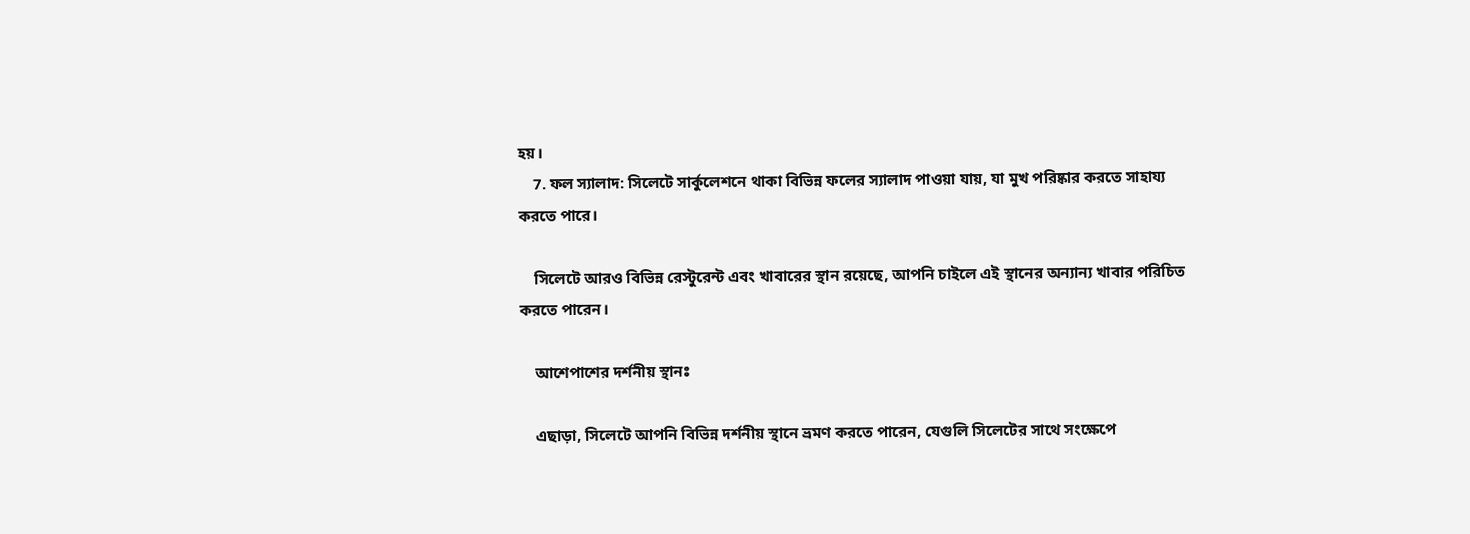হয়।
    7. ফল স্যালাদ: সিলেটে সার্কুলেশনে থাকা বিভিন্ন ফলের স্যালাদ পাওয়া যায়, যা মুখ পরিষ্কার করতে সাহায্য করতে পারে।

    সিলেটে আরও বিভিন্ন রেস্টুরেন্ট এবং খাবারের স্থান রয়েছে, আপনি চাইলে এই স্থানের অন্যান্য খাবার পরিচিত করতে পারেন।

    আশেপাশের দর্শনীয় স্থানঃ

    এছাড়া, সিলেটে আপনি বিভিন্ন দর্শনীয় স্থানে ভ্রমণ করতে পারেন, যেগুলি সিলেটের সাথে সংক্ষেপে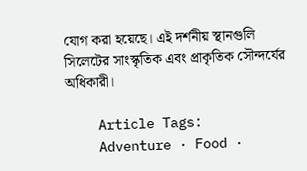যোগ করা হয়েছে। এই দর্শনীয় স্থানগুলি সিলেটের সাংস্কৃতিক এবং প্রাকৃতিক সৌন্দর্যের অধিকারী।

    Article Tags:
    Adventure · Food ·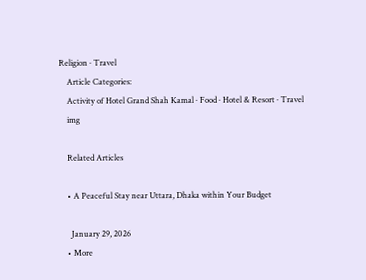Religion · Travel
    Article Categories:
    Activity of Hotel Grand Shah Kamal · Food · Hotel & Resort · Travel
    img

    Related Articles

    • A Peaceful Stay near Uttara, Dhaka within Your Budget

      January 29, 2026
    • More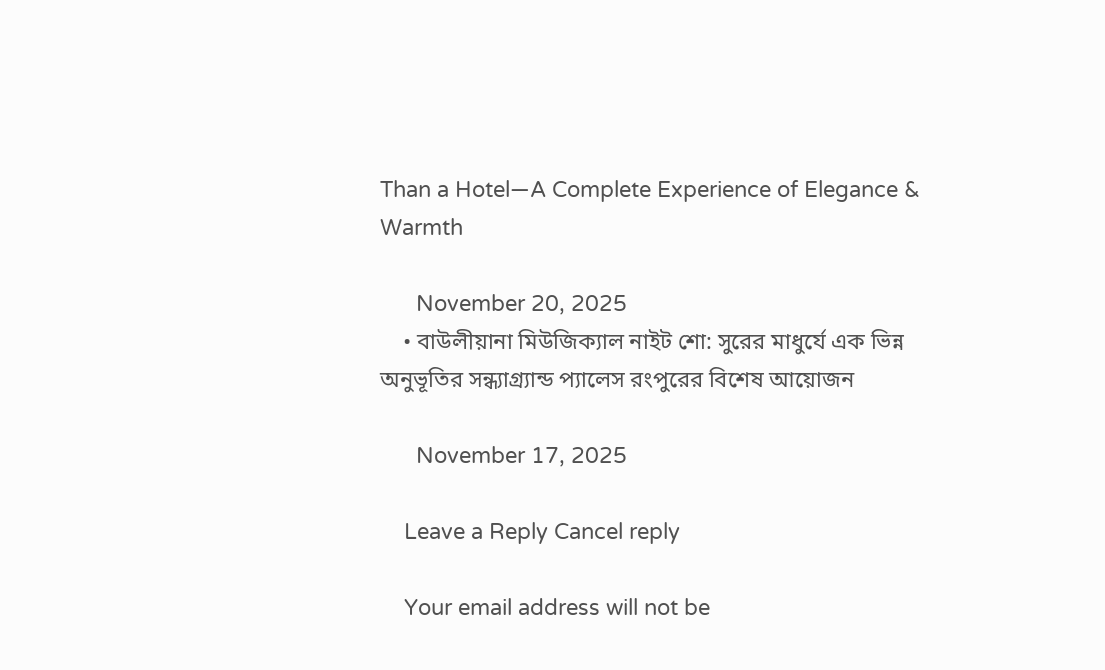Than a Hotel—A Complete Experience of Elegance & Warmth

      November 20, 2025
    • বাউলীয়ানা মিউজিক্যাল নাইট শো: সুরের মাধুর্যে এক ভিন্ন অনুভূতির সন্ধ্যাগ্র্যান্ড প্যালেস রংপুরের বিশেষ আয়োজন

      November 17, 2025

    Leave a Reply Cancel reply

    Your email address will not be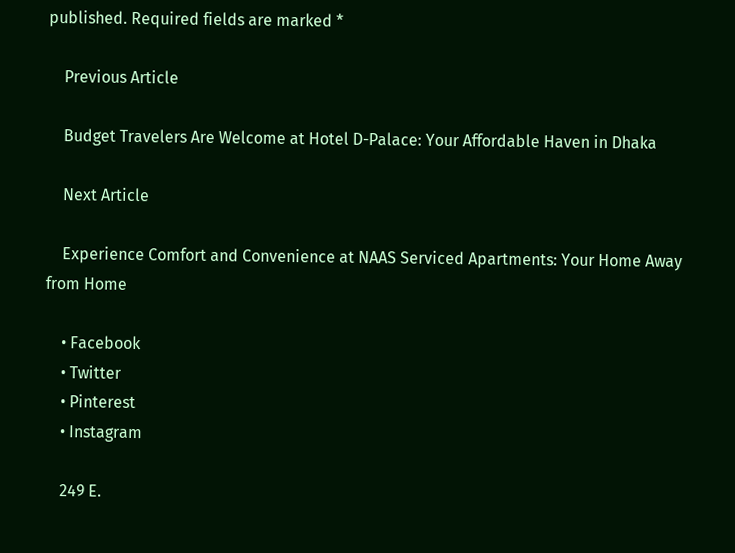published. Required fields are marked *

    Previous Article

    Budget Travelers Are Welcome at Hotel D-Palace: Your Affordable Haven in Dhaka

    Next Article

    Experience Comfort and Convenience at NAAS Serviced Apartments: Your Home Away from Home

    • Facebook
    • Twitter
    • Pinterest
    • Instagram

    249 E.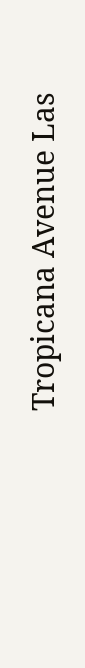Tropicana Avenue Las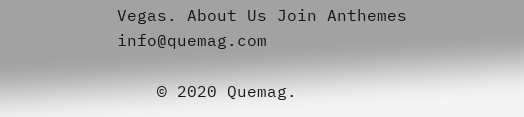Vegas. About Us Join Anthemes info@quemag.com

    © 2020 Quemag.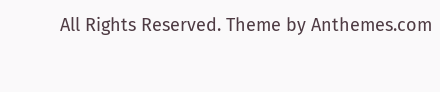All Rights Reserved. Theme by Anthemes.com